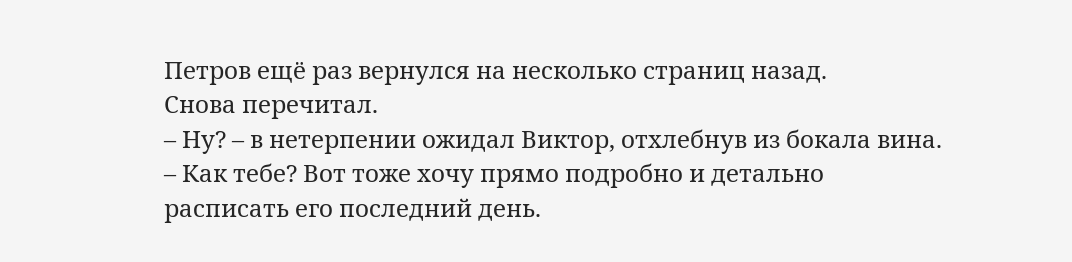Петров ещё раз вернулся на несколько страниц назад.
Снова перечитал.
– Ну? – в нетерпении ожидал Виктор, отхлебнув из бокала вина. – Как тебе? Вот тоже хочу прямо подробно и детально расписать его последний день.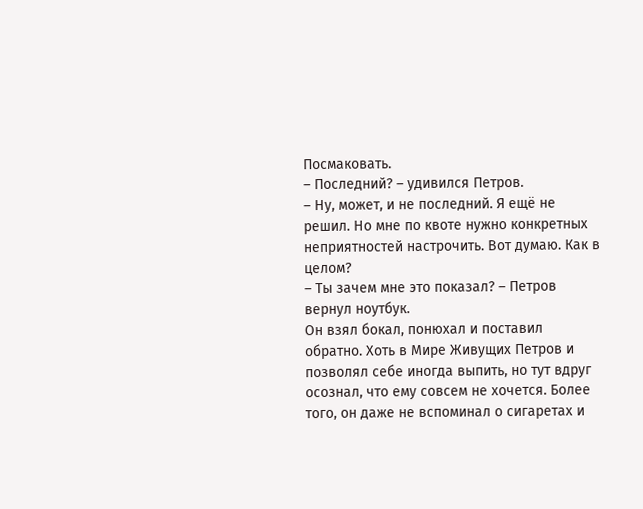Посмаковать.
– Последний? – удивился Петров.
– Ну, может, и не последний. Я ещё не решил. Но мне по квоте нужно конкретных неприятностей настрочить. Вот думаю. Как в целом?
– Ты зачем мне это показал? – Петров вернул ноутбук.
Он взял бокал, понюхал и поставил обратно. Хоть в Мире Живущих Петров и позволял себе иногда выпить, но тут вдруг осознал, что ему совсем не хочется. Более того, он даже не вспоминал о сигаретах и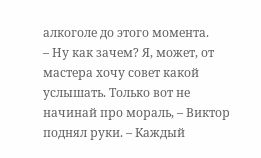алкоголе до этого момента.
– Ну как зачем? Я, может, от мастера хочу совет какой услышать. Только вот не начинай про мораль, – Виктор поднял руки. – Каждый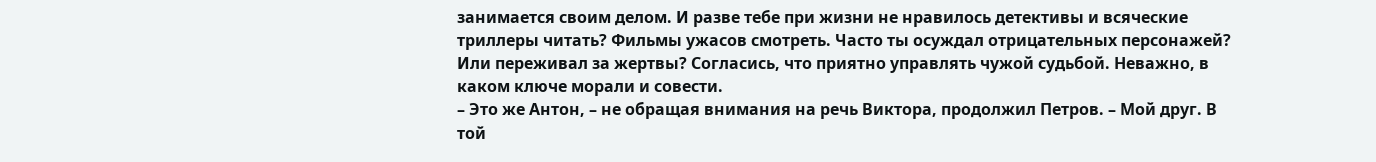занимается своим делом. И разве тебе при жизни не нравилось детективы и всяческие триллеры читать? Фильмы ужасов смотреть. Часто ты осуждал отрицательных персонажей? Или переживал за жертвы? Согласись, что приятно управлять чужой судьбой. Неважно, в каком ключе морали и совести.
– Это же Антон, – не обращая внимания на речь Виктора, продолжил Петров. – Мой друг. В той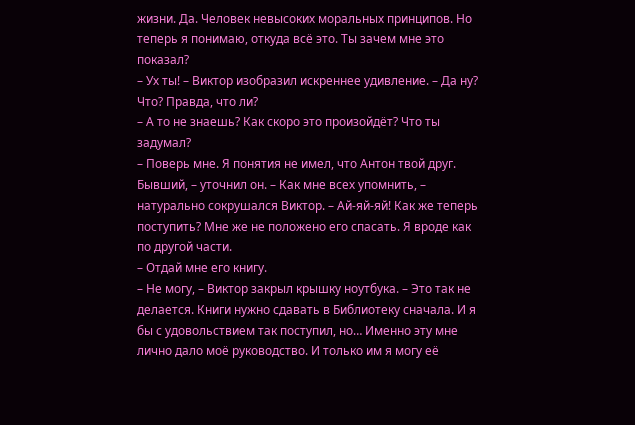жизни. Да. Человек невысоких моральных принципов. Но теперь я понимаю, откуда всё это. Ты зачем мне это показал?
– Ух ты! – Виктор изобразил искреннее удивление. – Да ну? Что? Правда, что ли?
– А то не знаешь? Как скоро это произойдёт? Что ты задумал?
– Поверь мне. Я понятия не имел, что Антон твой друг. Бывший, – уточнил он. – Как мне всех упомнить, – натурально сокрушался Виктор. – Ай-яй-яй! Как же теперь поступить? Мне же не положено его спасать. Я вроде как по другой части.
– Отдай мне его книгу.
– Не могу, – Виктор закрыл крышку ноутбука. – Это так не делается. Книги нужно сдавать в Библиотеку сначала. И я бы с удовольствием так поступил, но… Именно эту мне лично дало моё руководство. И только им я могу её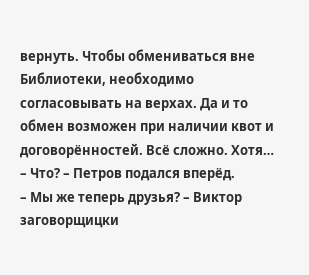вернуть. Чтобы обмениваться вне Библиотеки, необходимо согласовывать на верхах. Да и то обмен возможен при наличии квот и договорённостей. Всё сложно. Хотя…
– Что? – Петров подался вперёд.
– Мы же теперь друзья? – Виктор заговорщицки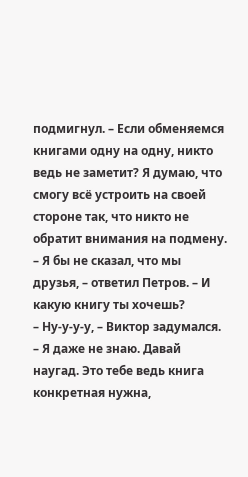подмигнул. – Если обменяемся книгами одну на одну, никто ведь не заметит? Я думаю, что смогу всё устроить на своей стороне так, что никто не обратит внимания на подмену.
– Я бы не сказал, что мы друзья, – ответил Петров. – И какую книгу ты хочешь?
– Ну-у-у-у, – Виктор задумался. – Я даже не знаю. Давай наугад. Это тебе ведь книга конкретная нужна,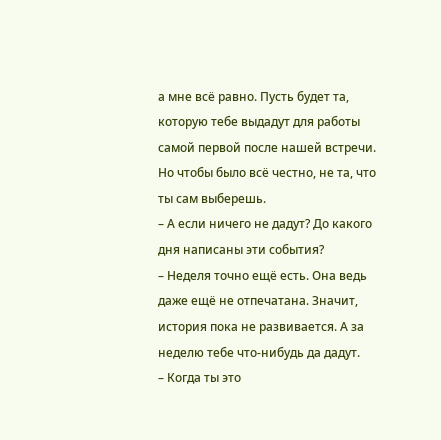а мне всё равно. Пусть будет та, которую тебе выдадут для работы самой первой после нашей встречи. Но чтобы было всё честно, не та, что ты сам выберешь.
– А если ничего не дадут? До какого дня написаны эти события?
– Неделя точно ещё есть. Она ведь даже ещё не отпечатана. Значит, история пока не развивается. А за неделю тебе что-нибудь да дадут.
– Когда ты это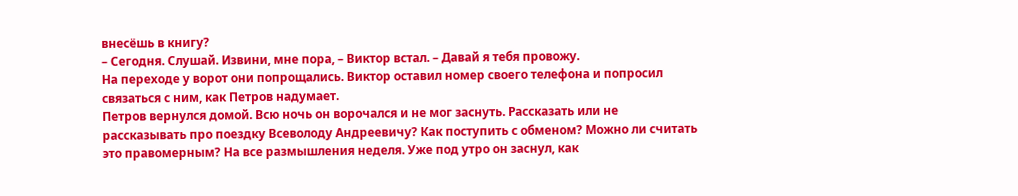внесёшь в книгу?
– Сегодня. Слушай. Извини, мне пора, – Виктор встал. – Давай я тебя провожу.
На переходе у ворот они попрощались. Виктор оставил номер своего телефона и попросил связаться с ним, как Петров надумает.
Петров вернулся домой. Всю ночь он ворочался и не мог заснуть. Рассказать или не рассказывать про поездку Всеволоду Андреевичу? Как поступить с обменом? Можно ли считать это правомерным? На все размышления неделя. Уже под утро он заснул, как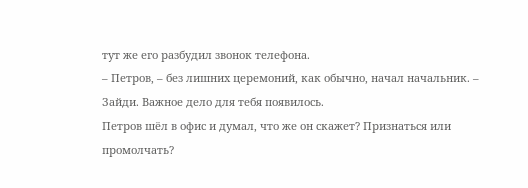тут же его разбудил звонок телефона.
– Петров, – без лишних церемоний, как обычно, начал начальник. – Зайди. Важное дело для тебя появилось.
Петров шёл в офис и думал, что же он скажет? Признаться или промолчать?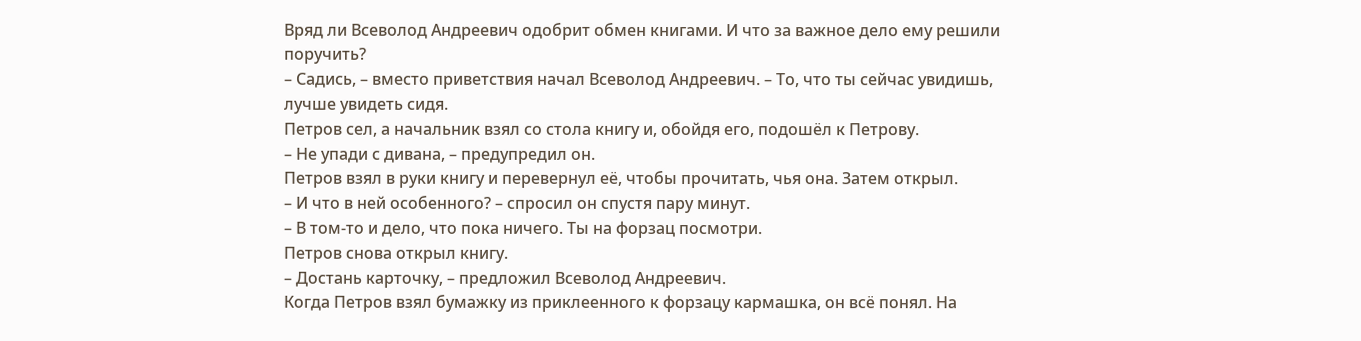Вряд ли Всеволод Андреевич одобрит обмен книгами. И что за важное дело ему решили поручить?
– Садись, – вместо приветствия начал Всеволод Андреевич. – То, что ты сейчас увидишь, лучше увидеть сидя.
Петров сел, а начальник взял со стола книгу и, обойдя его, подошёл к Петрову.
– Не упади с дивана, – предупредил он.
Петров взял в руки книгу и перевернул её, чтобы прочитать, чья она. Затем открыл.
– И что в ней особенного? – спросил он спустя пару минут.
– В том-то и дело, что пока ничего. Ты на форзац посмотри.
Петров снова открыл книгу.
– Достань карточку, – предложил Всеволод Андреевич.
Когда Петров взял бумажку из приклеенного к форзацу кармашка, он всё понял. На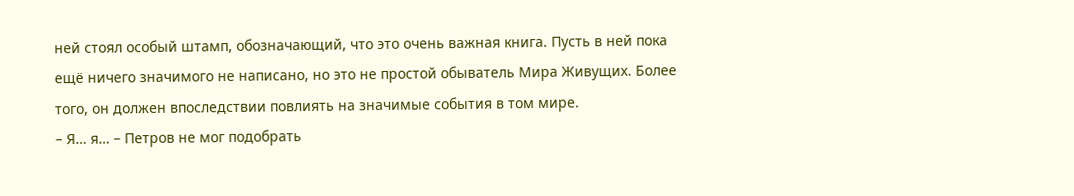ней стоял особый штамп, обозначающий, что это очень важная книга. Пусть в ней пока ещё ничего значимого не написано, но это не простой обыватель Мира Живущих. Более того, он должен впоследствии повлиять на значимые события в том мире.
– Я… я… – Петров не мог подобрать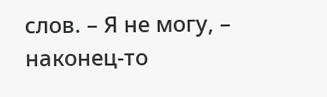слов. – Я не могу, – наконец-то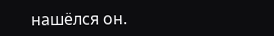нашёлся он.